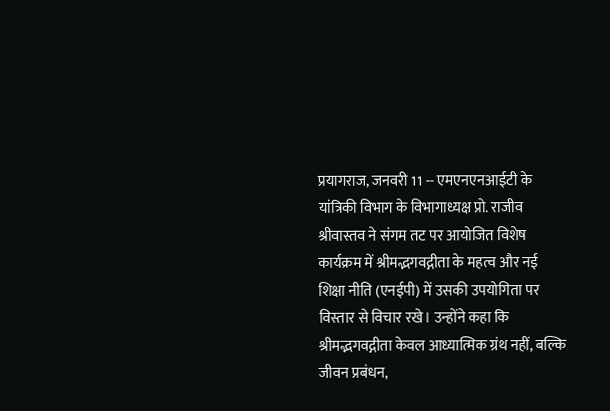प्रयागराज, जनवरी 11 -- एमएनएनआईटी के यांत्रिकी विभाग के विभागाध्यक्ष प्रो. राजीव श्रीवास्तव ने संगम तट पर आयोजित विशेष कार्यक्रम में श्रीमद्भगवद्गीता के महत्व और नई शिक्षा नीति (एनईपी) में उसकी उपयोगिता पर विस्तार से विचार रखे। उन्होंने कहा कि श्रीमद्भगवद्गीता केवल आध्यात्मिक ग्रंथ नहीं, बल्कि जीवन प्रबंधन,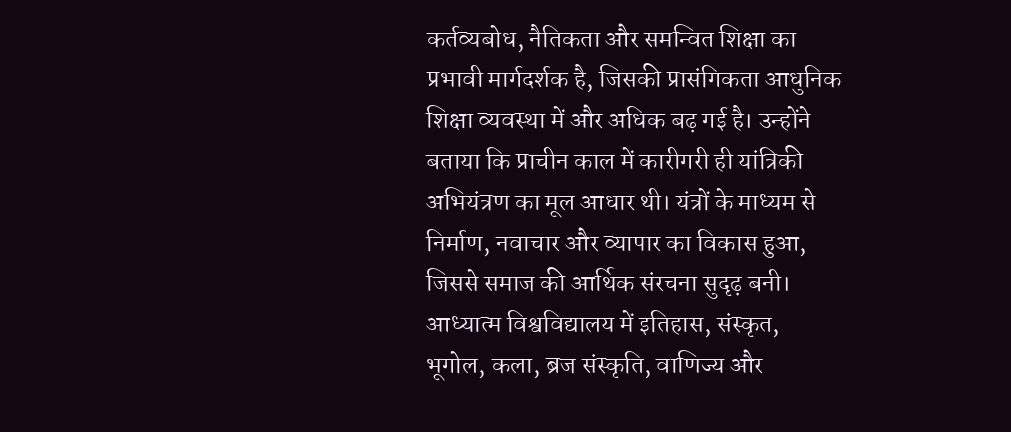कर्तव्यबोध, नैतिकता और समन्वित शिक्षा का प्रभावी मार्गदर्शक है, जिसकी प्रासंगिकता आधुनिक शिक्षा व्यवस्था में और अधिक बढ़ गई है। उन्होंने बताया कि प्राचीन काल में कारीगरी ही यांत्रिकी अभियंत्रण का मूल आधार थी। यंत्रों के माध्यम से निर्माण, नवाचार और व्यापार का विकास हुआ, जिससे समाज की आर्थिक संरचना सुदृढ़ बनी। आध्यात्म विश्वविद्यालय में इतिहास, संस्कृत, भूगोल, कला, ब्रज संस्कृति, वाणिज्य और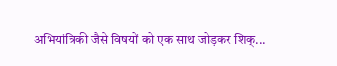अभियांत्रिकी जैसे विषयों को एक साथ जोड़कर शिक्...